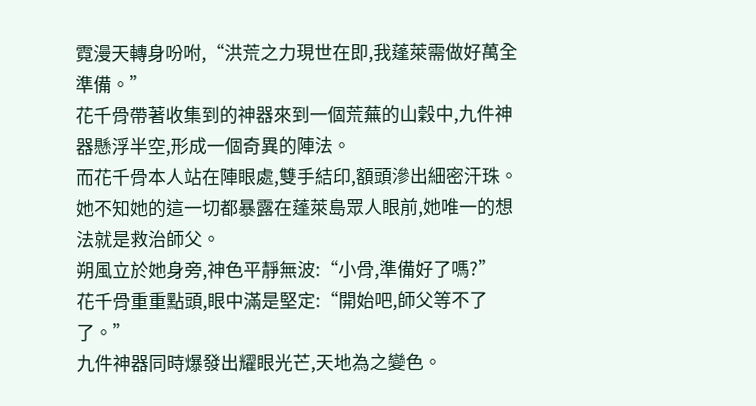霓漫天轉身吩咐,“洪荒之力現世在即,我蓬萊需做好萬全準備。”
花千骨帶著收集到的神器來到一個荒蕪的山穀中,九件神器懸浮半空,形成一個奇異的陣法。
而花千骨本人站在陣眼處,雙手結印,額頭滲出細密汗珠。
她不知她的這一切都暴露在蓬萊島眾人眼前,她唯一的想法就是救治師父。
朔風立於她身旁,神色平靜無波:“小骨,準備好了嗎?”
花千骨重重點頭,眼中滿是堅定:“開始吧,師父等不了了。”
九件神器同時爆發出耀眼光芒,天地為之變色。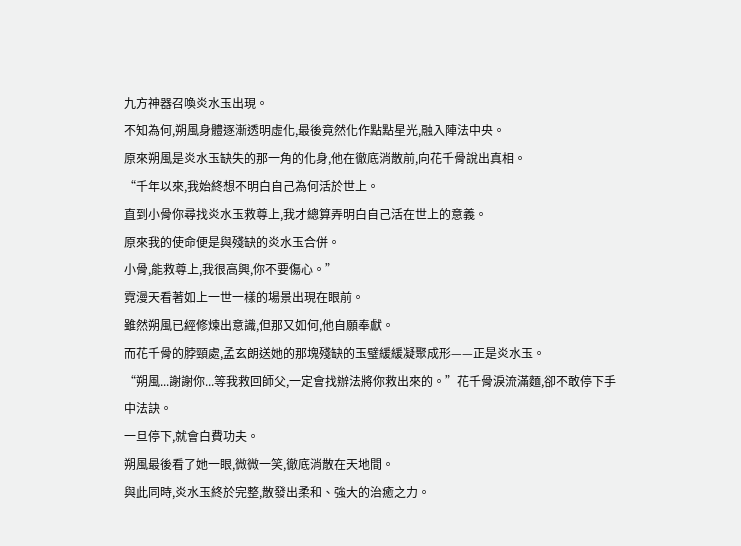九方神器召喚炎水玉出現。
不知為何,朔風身體逐漸透明虛化,最後竟然化作點點星光,融入陣法中央。
原來朔風是炎水玉缺失的那一角的化身,他在徹底消散前,向花千骨說出真相。
“千年以來,我始終想不明白自己為何活於世上。
直到小骨你尋找炎水玉救尊上,我才總算弄明白自己活在世上的意義。
原來我的使命便是與殘缺的炎水玉合併。
小骨,能救尊上,我很高興,你不要傷心。”
霓漫天看著如上一世一樣的場景出現在眼前。
雖然朔風已經修煉出意識,但那又如何,他自願奉獻。
而花千骨的脖頸處,孟玄朗送她的那塊殘缺的玉璧緩緩凝聚成形——正是炎水玉。
“朔風...謝謝你...等我救回師父,一定會找辦法將你救出來的。”花千骨淚流滿麵,卻不敢停下手中法訣。
一旦停下,就會白費功夫。
朔風最後看了她一眼,微微一笑,徹底消散在天地間。
與此同時,炎水玉終於完整,散發出柔和、強大的治癒之力。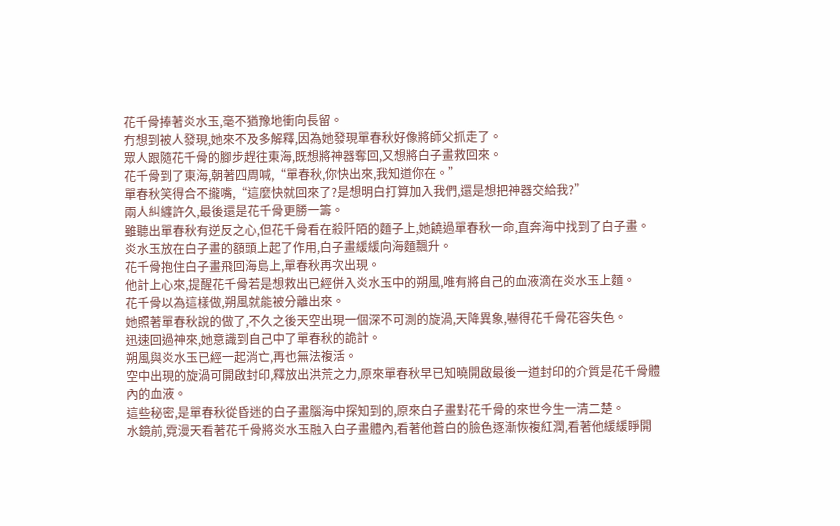花千骨捧著炎水玉,毫不猶豫地衝向長留。
冇想到被人發現,她來不及多解釋,因為她發現單春秋好像將師父抓走了。
眾人跟隨花千骨的腳步趕往東海,既想將神器奪回,又想將白子畫救回來。
花千骨到了東海,朝著四周喊,“單春秋,你快出來,我知道你在。”
單春秋笑得合不攏嘴,“這麼快就回來了?是想明白打算加入我們,還是想把神器交給我?”
兩人糾纏許久,最後還是花千骨更勝一籌。
雖聽出單春秋有逆反之心,但花千骨看在殺阡陌的麵子上,她饒過單春秋一命,直奔海中找到了白子畫。
炎水玉放在白子畫的額頭上起了作用,白子畫緩緩向海麵飄升。
花千骨抱住白子畫飛回海島上,單春秋再次出現。
他計上心來,提醒花千骨若是想救出已經併入炎水玉中的朔風,唯有將自己的血液滴在炎水玉上麵。
花千骨以為這樣做,朔風就能被分離出來。
她照著單春秋說的做了,不久之後天空出現一個深不可測的旋渦,天降異象,嚇得花千骨花容失色。
迅速回過神來,她意識到自己中了單春秋的詭計。
朔風與炎水玉已經一起消亡,再也無法複活。
空中出現的旋渦可開啟封印,釋放出洪荒之力,原來單春秋早已知曉開啟最後一道封印的介質是花千骨體內的血液。
這些秘密,是單春秋從昏迷的白子畫腦海中探知到的,原來白子畫對花千骨的來世今生一清二楚。
水鏡前,霓漫天看著花千骨將炎水玉融入白子畫體內,看著他蒼白的臉色逐漸恢複紅潤,看著他緩緩睜開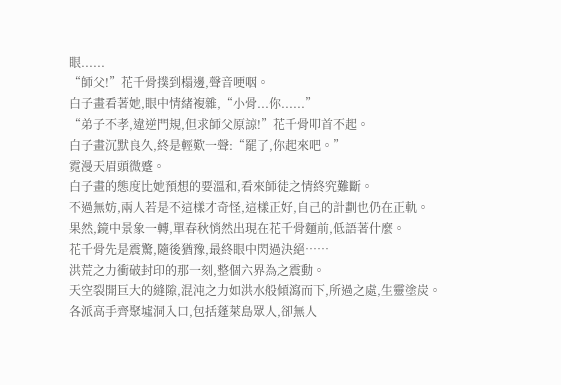眼......
“師父!”花千骨撲到榻邊,聲音哽咽。
白子畫看著她,眼中情緒複雜,“小骨...你......”
“弟子不孝,違逆門規,但求師父原諒!”花千骨叩首不起。
白子畫沉默良久,終是輕歎一聲:“罷了,你起來吧。”
霓漫天眉頭微蹙。
白子畫的態度比她預想的要溫和,看來師徒之情終究難斷。
不過無妨,兩人若是不這樣才奇怪,這樣正好,自己的計劃也仍在正軌。
果然,鏡中景象一轉,單春秋悄然出現在花千骨麵前,低語著什麼。
花千骨先是震驚,隨後猶豫,最終眼中閃過決絕……
洪荒之力衝破封印的那一刻,整個六界為之震動。
天空裂開巨大的縫隙,混沌之力如洪水般傾瀉而下,所過之處,生靈塗炭。
各派高手齊聚墟洞入口,包括蓬萊島眾人,卻無人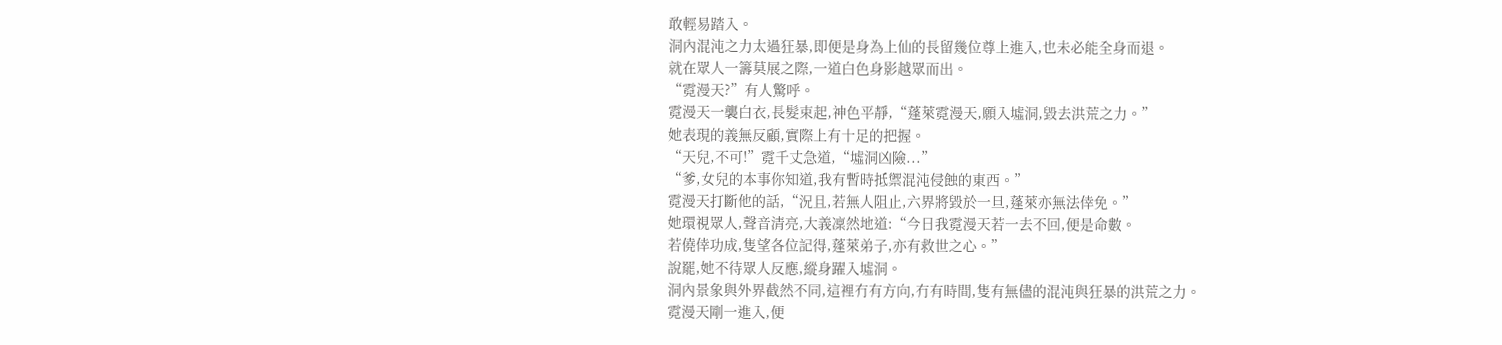敢輕易踏入。
洞內混沌之力太過狂暴,即便是身為上仙的長留幾位尊上進入,也未必能全身而退。
就在眾人一籌莫展之際,一道白色身影越眾而出。
“霓漫天?”有人驚呼。
霓漫天一襲白衣,長髮束起,神色平靜,“蓬萊霓漫天,願入墟洞,毀去洪荒之力。”
她表現的義無反顧,實際上有十足的把握。
“天兒,不可!”霓千丈急道,“墟洞凶險...”
“爹,女兒的本事你知道,我有暫時抵禦混沌侵蝕的東西。”
霓漫天打斷他的話,“況且,若無人阻止,六界將毀於一旦,蓬萊亦無法倖免。”
她環視眾人,聲音清亮,大義凜然地道:“今日我霓漫天若一去不回,便是命數。
若僥倖功成,隻望各位記得,蓬萊弟子,亦有救世之心。”
說罷,她不待眾人反應,縱身躍入墟洞。
洞內景象與外界截然不同,這裡冇有方向,冇有時間,隻有無儘的混沌與狂暴的洪荒之力。
霓漫天剛一進入,便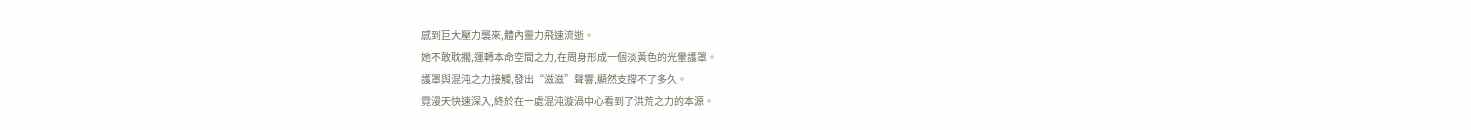感到巨大壓力襲來,體內靈力飛速流逝。
她不敢耽擱,運轉本命空間之力,在周身形成一個淡黃色的光暈護罩。
護罩與混沌之力接觸,發出“滋滋”聲響,顯然支撐不了多久。
霓漫天快速深入,終於在一處混沌漩渦中心看到了洪荒之力的本源。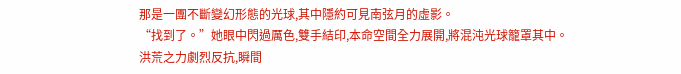那是一團不斷變幻形態的光球,其中隱約可見南弦月的虛影。
“找到了。”她眼中閃過厲色,雙手結印,本命空間全力展開,將混沌光球籠罩其中。
洪荒之力劇烈反抗,瞬間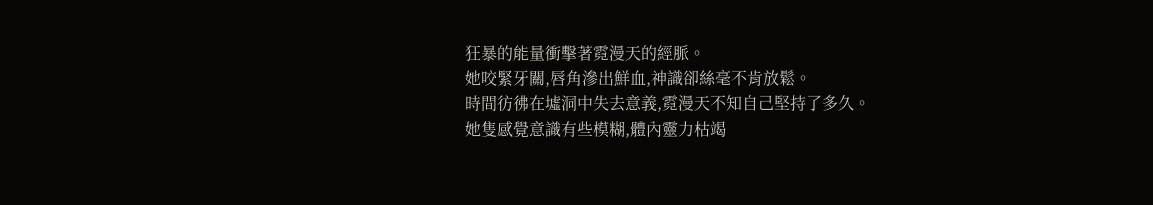狂暴的能量衝擊著霓漫天的經脈。
她咬緊牙關,唇角滲出鮮血,神識卻絲毫不肯放鬆。
時間彷彿在墟洞中失去意義,霓漫天不知自己堅持了多久。
她隻感覺意識有些模糊,體內靈力枯竭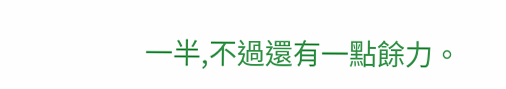一半,不過還有一點餘力。